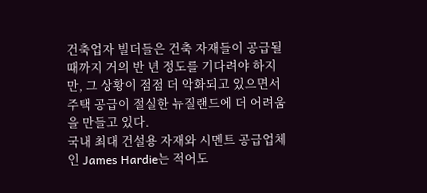건축업자 빌더들은 건축 자재들이 공급될 때까지 거의 반 년 정도를 기다려야 하지만, 그 상황이 점점 더 악화되고 있으면서 주택 공급이 절실한 뉴질랜드에 더 어려움을 만들고 있다.
국내 최대 건설용 자재와 시멘트 공급업체인 James Hardie는 적어도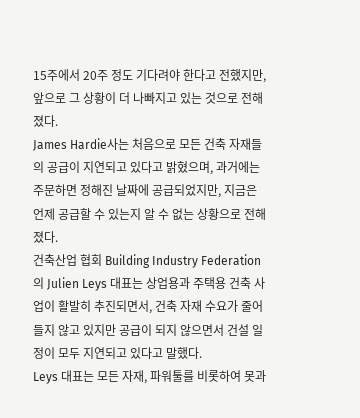15주에서 20주 정도 기다려야 한다고 전했지만, 앞으로 그 상황이 더 나빠지고 있는 것으로 전해졌다.
James Hardie사는 처음으로 모든 건축 자재들의 공급이 지연되고 있다고 밝혔으며, 과거에는 주문하면 정해진 날짜에 공급되었지만, 지금은 언제 공급할 수 있는지 알 수 없는 상황으로 전해졌다.
건축산업 협회 Building Industry Federation의 Julien Leys 대표는 상업용과 주택용 건축 사업이 활발히 추진되면서, 건축 자재 수요가 줄어들지 않고 있지만 공급이 되지 않으면서 건설 일정이 모두 지연되고 있다고 말했다.
Leys 대표는 모든 자재, 파워툴를 비롯하여 못과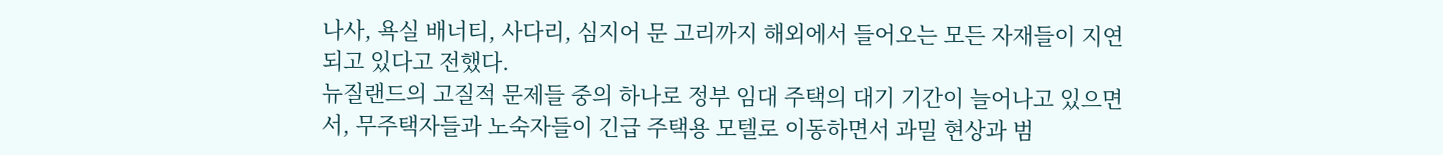나사, 욕실 배너티, 사다리, 심지어 문 고리까지 해외에서 들어오는 모든 자재들이 지연되고 있다고 전했다.
뉴질랜드의 고질적 문제들 중의 하나로 정부 임대 주택의 대기 기간이 늘어나고 있으면서, 무주택자들과 노숙자들이 긴급 주택용 모텔로 이동하면서 과밀 현상과 범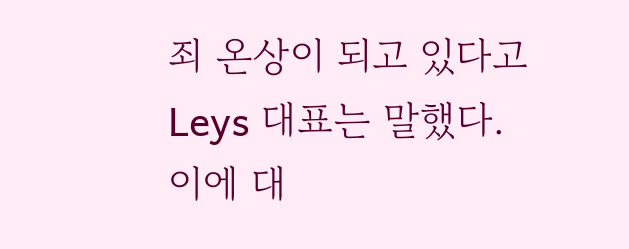죄 온상이 되고 있다고 Leys 대표는 말했다.
이에 대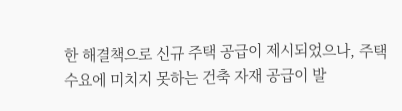한 해결책으로 신규 주택 공급이 제시되었으나, 주택 수요에 미치지 못하는 건축 자재 공급이 발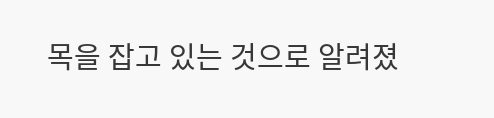목을 잡고 있는 것으로 알려졌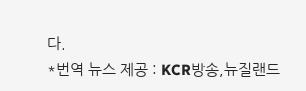다.
*번역 뉴스 제공 : KCR방송,뉴질랜드